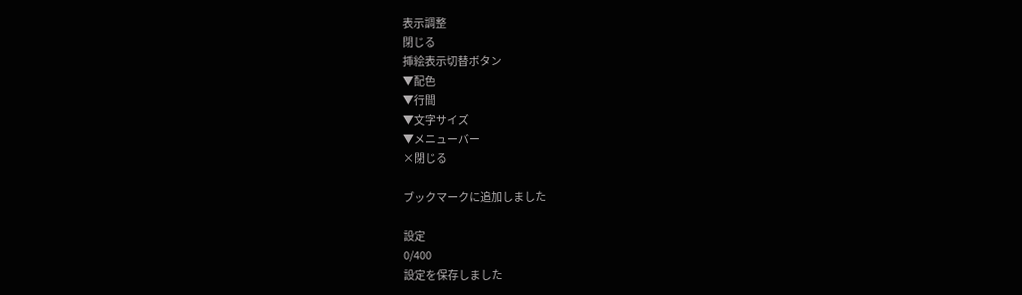表示調整
閉じる
挿絵表示切替ボタン
▼配色
▼行間
▼文字サイズ
▼メニューバー
×閉じる

ブックマークに追加しました

設定
0/400
設定を保存しました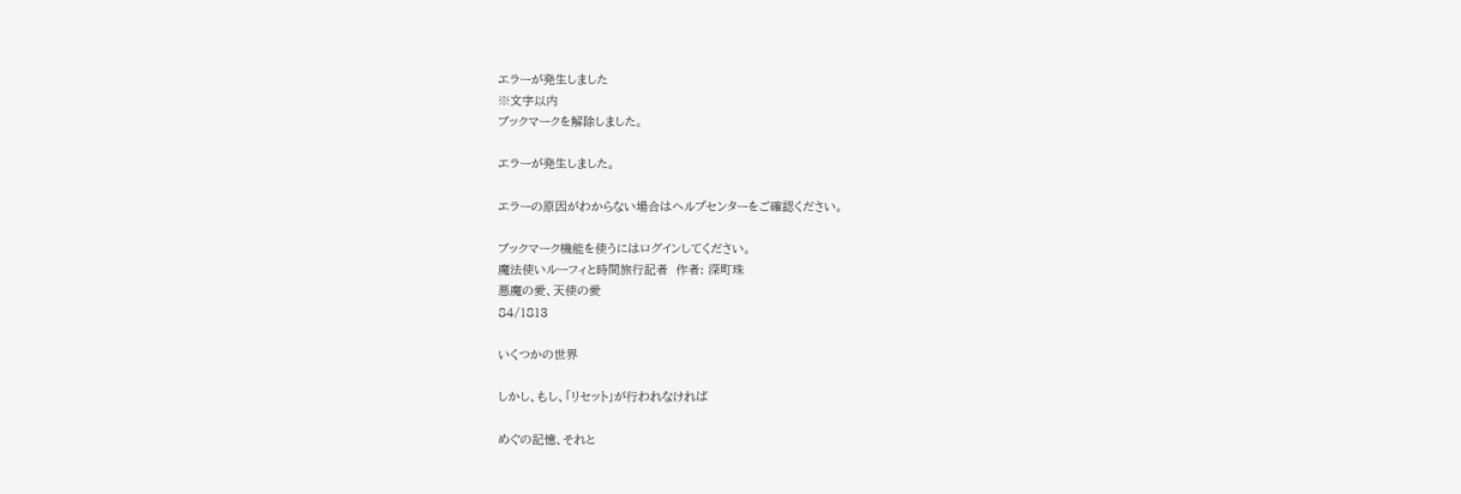エラーが発生しました
※文字以内
ブックマークを解除しました。

エラーが発生しました。

エラーの原因がわからない場合はヘルプセンターをご確認ください。

ブックマーク機能を使うにはログインしてください。
魔法使いルーフィと時間旅行記者  作者: 深町珠
悪魔の愛、天使の愛
84/1813

いくつかの世界

しかし、もし、「リセット」が行われなければ

めぐの記憶、それと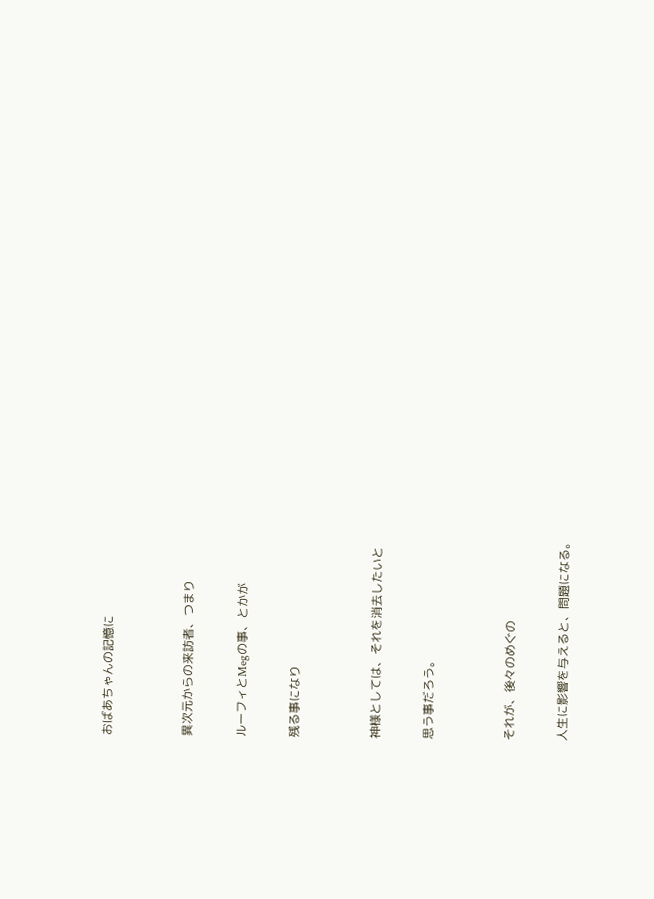おばあちゃんの記憶に


異次元からの来訪者、つまり

ルーフィとMegの事、とかが

残る事になり


神様としては、それを消去したいと

思う事だろう。


それが、後々のめぐの

人生に影響を与えると、問題になる。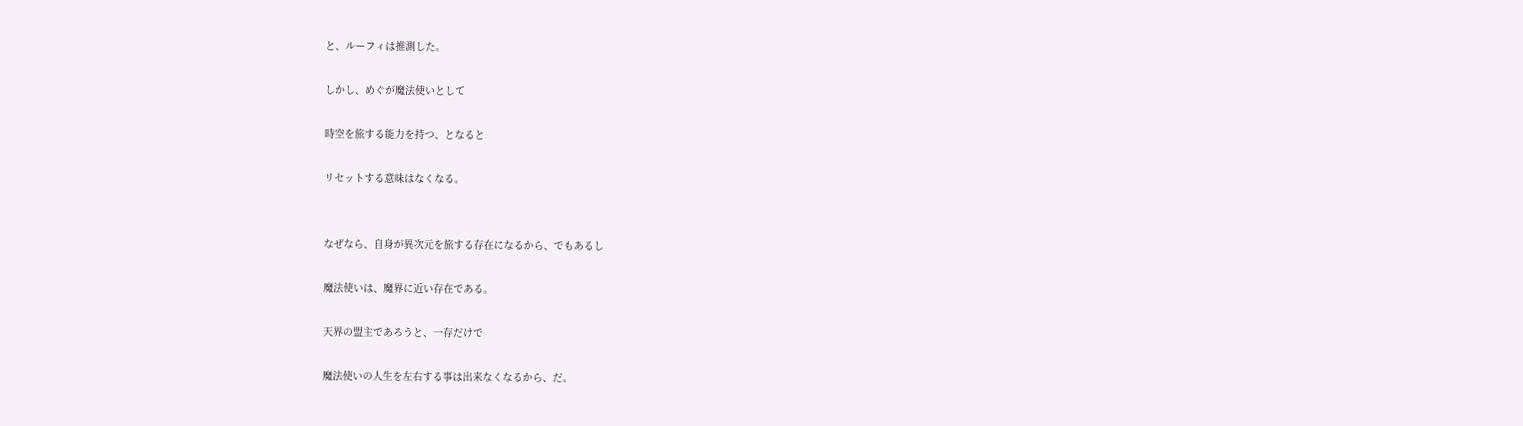と、ルーフィは推測した。

しかし、めぐが魔法使いとして

時空を旅する能力を持つ、となると

リセットする意味はなくなる。


なぜなら、自身が異次元を旅する存在になるから、でもあるし

魔法使いは、魔界に近い存在である。

天界の盟主であろうと、一存だけで

魔法使いの人生を左右する事は出来なくなるから、だ。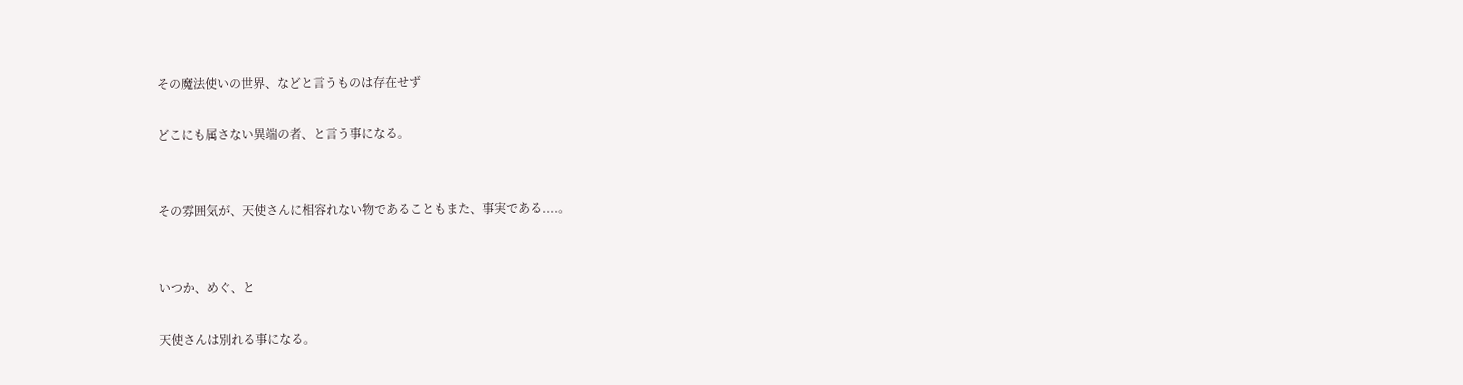その魔法使いの世界、などと言うものは存在せず

どこにも属さない異端の者、と言う事になる。


その雰囲気が、天使さんに相容れない物であることもまた、事実である....。


いつか、めぐ、と

天使さんは別れる事になる。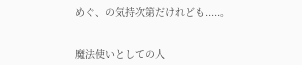めぐ、の気持次第だけれども.....。


魔法使いとしての人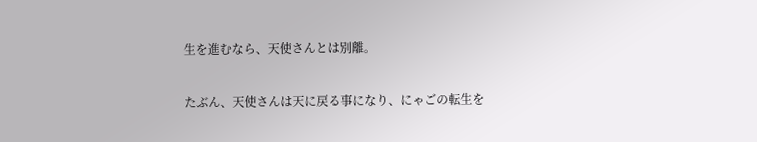生を進むなら、天使さんとは別離。

たぶん、天使さんは天に戻る事になり、にゃごの転生を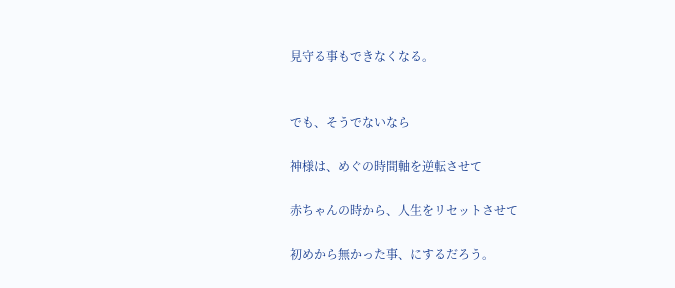見守る事もできなくなる。


でも、そうでないなら

神様は、めぐの時間軸を逆転させて

赤ちゃんの時から、人生をリセットさせて

初めから無かった事、にするだろう。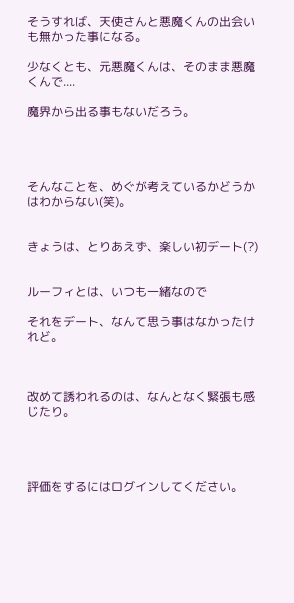そうすれば、天使さんと悪魔くんの出会いも無かった事になる。

少なくとも、元悪魔くんは、そのまま悪魔くんで....

魔界から出る事もないだろう。




そんなことを、めぐが考えているかどうかはわからない(笑)。


きょうは、とりあえず、楽しい初デート(?)


ルーフィとは、いつも一緒なので

それをデート、なんて思う事はなかったけれど。



改めて誘われるのは、なんとなく緊張も感じたり。




評価をするにはログインしてください。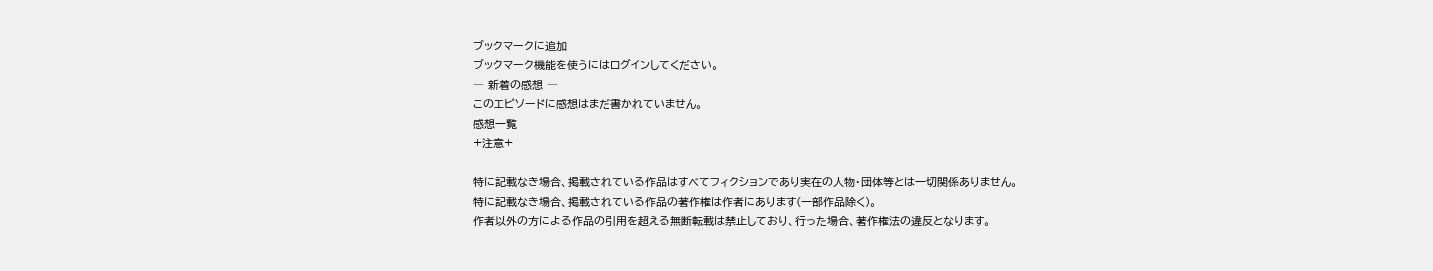ブックマークに追加
ブックマーク機能を使うにはログインしてください。
― 新着の感想 ―
このエピソードに感想はまだ書かれていません。
感想一覧
+注意+

特に記載なき場合、掲載されている作品はすべてフィクションであり実在の人物・団体等とは一切関係ありません。
特に記載なき場合、掲載されている作品の著作権は作者にあります(一部作品除く)。
作者以外の方による作品の引用を超える無断転載は禁止しており、行った場合、著作権法の違反となります。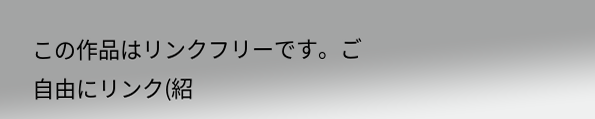この作品はリンクフリーです。ご自由にリンク(紹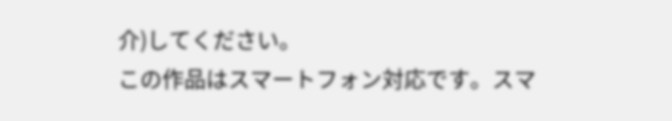介)してください。
この作品はスマートフォン対応です。スマ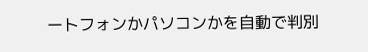ートフォンかパソコンかを自動で判別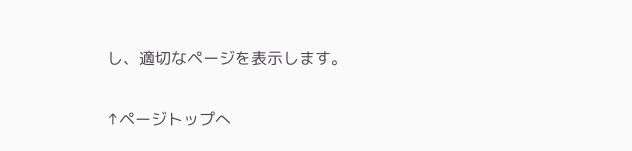し、適切なページを表示します。

↑ページトップへ